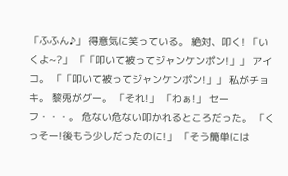「ふふん♪」 得意気に笑っている。 絶対、叩く! 「いくよ~?」 「「叩いて被ってジャンケンポン!」」 アイコ。 「「叩いて被ってジャンケンポン!」」 私がチョキ。 黎兎がグー。 「それ!」 「わぁ!」 セーフ・・・。 危ない危ない叩かれるところだった。 「くっそー!後もう少しだったのに!」 「そう簡単には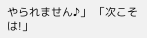やられません♪」 「次こそは!」